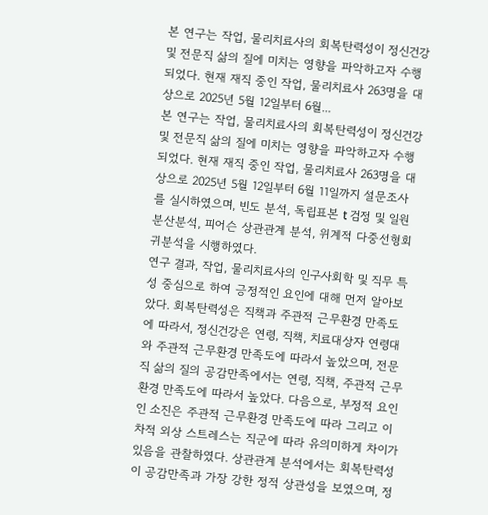본 연구는 작업, 물리치료사의 회복탄력성이 정신건강 및 전문직 삶의 질에 미치는 영향을 파악하고자 수행되었다. 현재 재직 중인 작업, 물리치료사 263명을 대상으로 2025년 5월 12일부터 6월...
본 연구는 작업, 물리치료사의 회복탄력성이 정신건강 및 전문직 삶의 질에 미치는 영향을 파악하고자 수행되었다. 현재 재직 중인 작업, 물리치료사 263명을 대상으로 2025년 5월 12일부터 6월 11일까지 설문조사를 실시하였으며, 빈도 분석, 독립표본 t 검정 및 일원분산분석, 피어슨 상관관계 분석, 위계적 다중선형회귀분석을 시행하였다.
연구 결과, 작업, 물리치료사의 인구사회학 및 직무 특성 중심으로 하여 긍정적인 요인에 대해 먼저 알아보았다. 회복탄력성은 직책과 주관적 근무환경 만족도에 따라서, 정신건강은 연령, 직책, 치료대상자 연령대와 주관적 근무환경 만족도에 따라서 높았으며, 전문직 삶의 질의 공감만족에서는 연령, 직책, 주관적 근무환경 만족도에 따라서 높았다. 다음으로, 부정적 요인인 소진은 주관적 근무환경 만족도에 따라 그리고 이차적 외상 스트레스는 직군에 따라 유의미하게 차이가 있음을 관찰하였다. 상관관계 분석에서는 회복탄력성이 공감만족과 가장 강한 정적 상관성을 보였으며, 정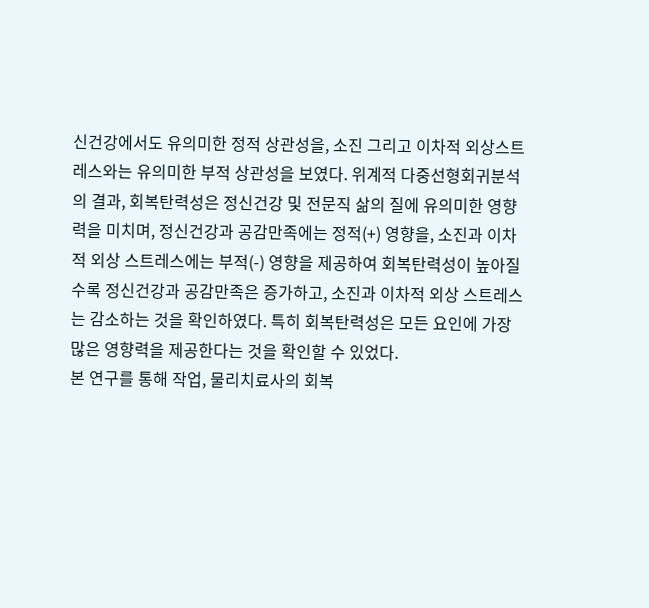신건강에서도 유의미한 정적 상관성을, 소진 그리고 이차적 외상스트레스와는 유의미한 부적 상관성을 보였다. 위계적 다중선형회귀분석의 결과, 회복탄력성은 정신건강 및 전문직 삶의 질에 유의미한 영향력을 미치며, 정신건강과 공감만족에는 정적(+) 영향을, 소진과 이차적 외상 스트레스에는 부적(-) 영향을 제공하여 회복탄력성이 높아질수록 정신건강과 공감만족은 증가하고, 소진과 이차적 외상 스트레스는 감소하는 것을 확인하였다. 특히 회복탄력성은 모든 요인에 가장 많은 영향력을 제공한다는 것을 확인할 수 있었다.
본 연구를 통해 작업, 물리치료사의 회복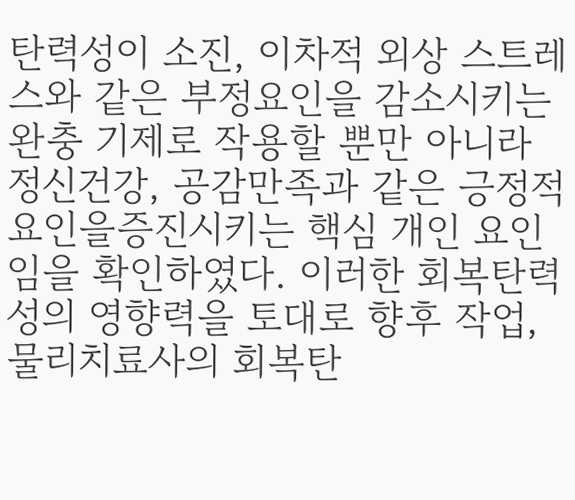탄력성이 소진, 이차적 외상 스트레스와 같은 부정요인을 감소시키는 완충 기제로 작용할 뿐만 아니라 정신건강, 공감만족과 같은 긍정적 요인을증진시키는 핵심 개인 요인임을 확인하였다. 이러한 회복탄력성의 영향력을 토대로 향후 작업, 물리치료사의 회복탄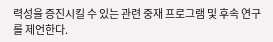력성을 증진시킬 수 있는 관련 중재 프로그램 및 후속 연구를 제언한다.